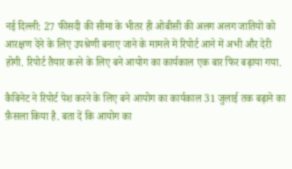नई दिल्ली: 27 फीसदी की सीमा के भीतर ही ओबीसी की अलग अलग जातियों को आरक्षण देने के लिए उपश्रेणी बनाए जाने के मामले में रिपोर्ट आने में अभी और देरी होगी. रिपोर्ट तैयार करने के लिए बने आयोग का कार्यकाल एक बार फिर बढ़ाया गया.

कैबिनेट ने रिपोर्ट पेश करने के लिए बने आयोग का कार्यकाल 31 जुलाई तक बढ़ाने का फ़ैसला किया है. बता दें कि आयोग का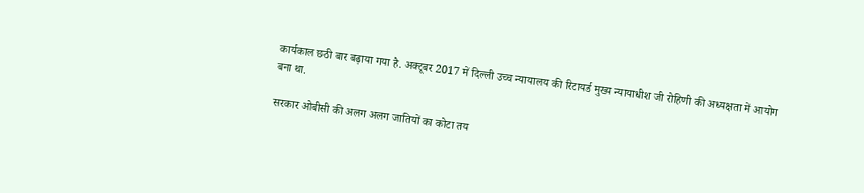कार्यकाल छठी बार बढ़ाया गया है. अक्टूबर 2017 में दिल्ली उच्च न्यायालय की रिटायर्ड मुख्य न्यायाधीश जी रोहिणी की अध्यक्षता में आयोग बना था.

सरकार ओबीसी की अलग अलग जातियों का कोटा तय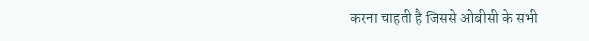करना चाहती है जिससे ओबीसी के सभी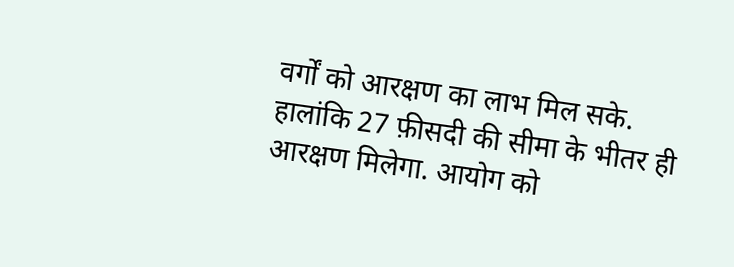वर्गों को आरक्षण का लाभ मिल सके. हालांकि 27 फ़ीसदी की सीमा के भीतर ही आरक्षण मिलेगा. आयोग को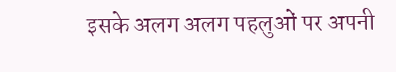इसके अलग अलग पहलुओं पर अपनी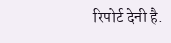रिपोर्ट देनी है.